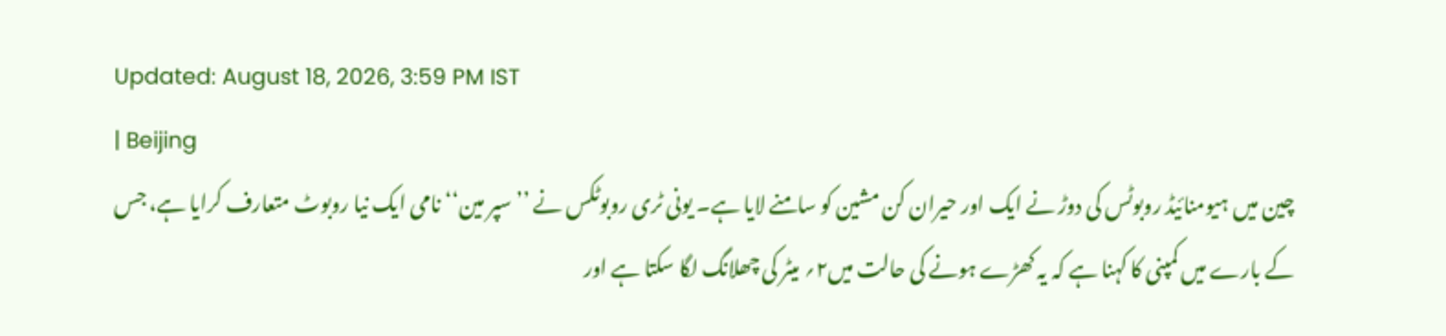Updated: August 18, 2026, 3:59 PM IST
| Beijing
چین میں ہیومنائیڈ روبوٹس کی دوڑ نے ایک اور حیران کن مشین کو سامنے لایا ہے۔ یونی ٹری روبوٹکس نے ’’سپر مین‘‘ نامی ایک نیا روبوٹ متعارف کرایا ہے، جس کے بارے میں کمپنی کا کہنا ہے کہ یہ کھڑے ہونے کی حالت میں۲؍ میٹر کی چھلانگ لگا سکتا ہے اور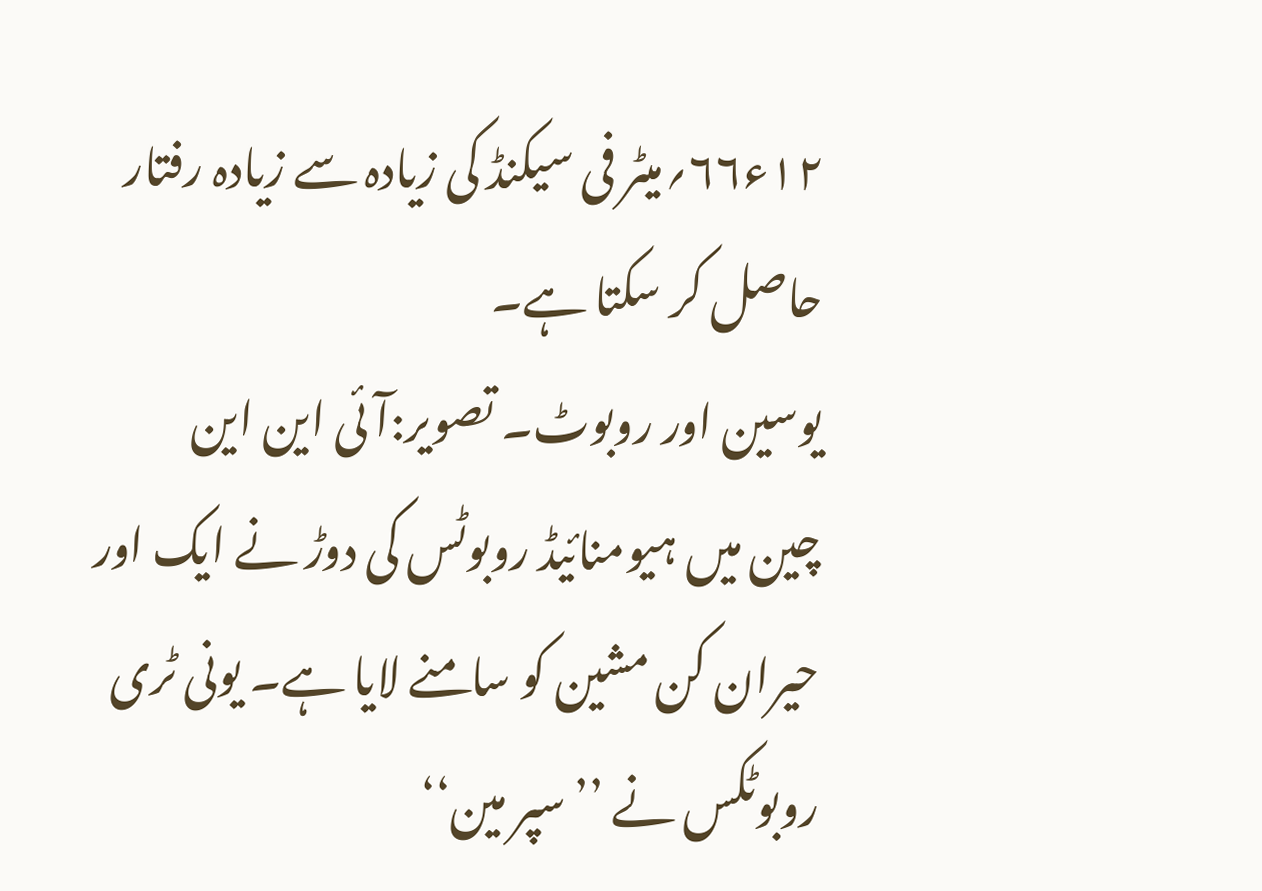۱۲ء۶۶؍میٹر فی سیکنڈ کی زیادہ سے زیادہ رفتار حاصل کر سکتا ہے۔
یوسین اور روبوٹ۔ تصویر:آئی این این
چین میں ہیومنائیڈ روبوٹس کی دوڑ نے ایک اور حیران کن مشین کو سامنے لایا ہے۔ یونی ٹری روبوٹکس نے ’’سپر مین‘‘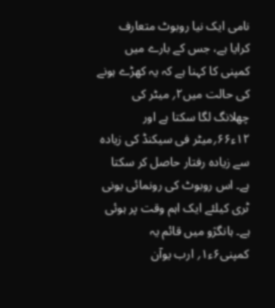نامی ایک نیا روبوٹ متعارف کرایا ہے، جس کے بارے میں کمپنی کا کہنا ہے کہ یہ کھڑے ہونے کی حالت میں۲؍ میٹر کی چھلانگ لگا سکتا ہے اور ۱۲ء۶۶؍میٹر فی سیکنڈ کی زیادہ سے زیادہ رفتار حاصل کر سکتا ہے۔ اس روبوٹ کی رونمائی یونی ٹری کیلئے ایک اہم وقت پر ہوئی ہے۔ ہانگژو میں قائم یہ کمپنی۶ء۱؍ ارب یوآن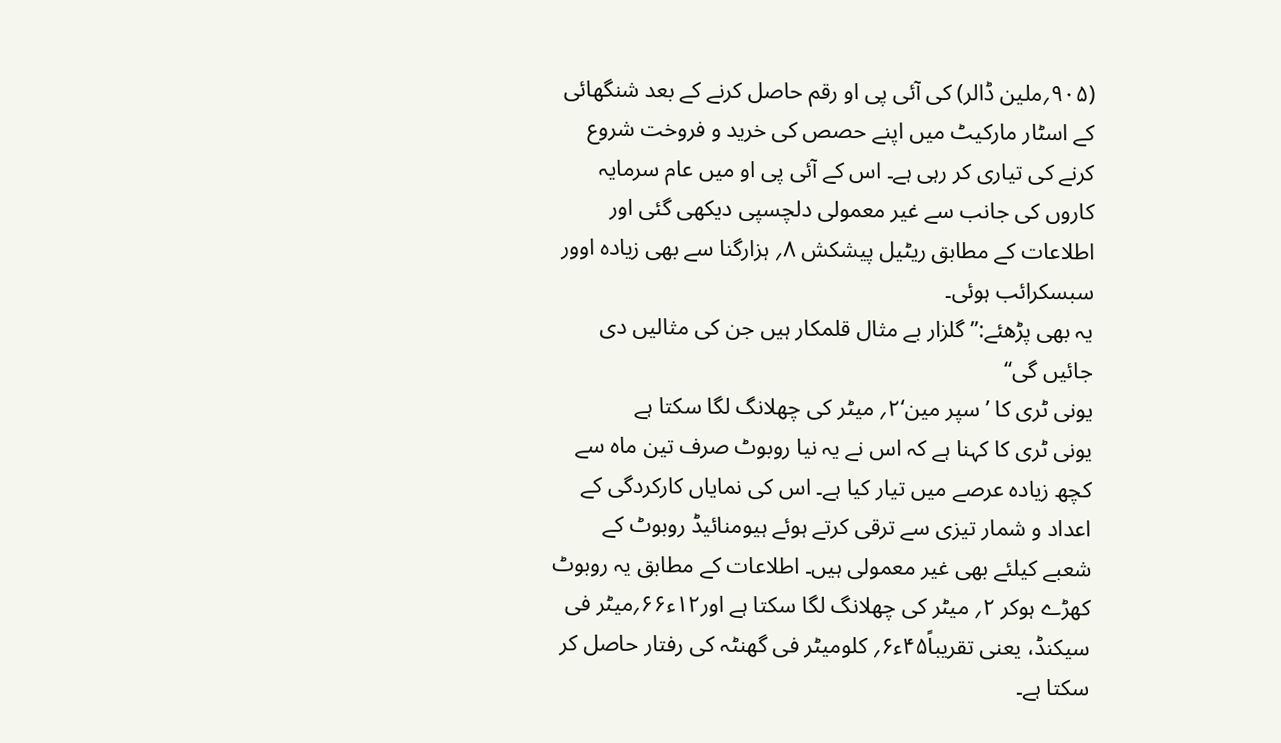(۹۰۵؍ملین ڈالر) کی آئی پی او رقم حاصل کرنے کے بعد شنگھائی کے اسٹار مارکیٹ میں اپنے حصص کی خرید و فروخت شروع کرنے کی تیاری کر رہی ہے۔ اس کے آئی پی او میں عام سرمایہ کاروں کی جانب سے غیر معمولی دلچسپی دیکھی گئی اور اطلاعات کے مطابق ریٹیل پیشکش ۸؍ ہزارگنا سے بھی زیادہ اوور سبسکرائب ہوئی۔
یہ بھی پڑھئے:’’گلزار بے مثال قلمکار ہیں جن کی مثالیں دی جائیں گی‘‘
یونی ٹری کا ’سپر مین‘۲؍ میٹر کی چھلانگ لگا سکتا ہے
یونی ٹری کا کہنا ہے کہ اس نے یہ نیا روبوٹ صرف تین ماہ سے کچھ زیادہ عرصے میں تیار کیا ہے۔ اس کی نمایاں کارکردگی کے اعداد و شمار تیزی سے ترقی کرتے ہوئے ہیومنائیڈ روبوٹ کے شعبے کیلئے بھی غیر معمولی ہیں۔ اطلاعات کے مطابق یہ روبوٹ کھڑے ہوکر ۲؍ میٹر کی چھلانگ لگا سکتا ہے اور۱۲ء۶۶؍میٹر فی سیکنڈ، یعنی تقریباً۴۵ء۶؍ کلومیٹر فی گھنٹہ کی رفتار حاصل کر سکتا ہے۔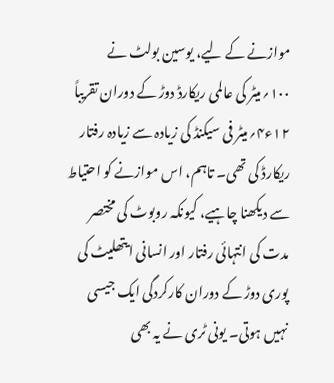موازنے کے لیے، یوسین بولٹ نے ۱۰۰؍میٹر کی عالمی ریکارڈ دوڑ کے دوران تقریباً ۱۲ء۴؍میٹر فی سیکنڈ کی زیادہ سے زیادہ رفتار ریکارڈ کی تھی۔ تاہم، اس موازنے کو احتیاط سے دیکھنا چاہیے، کیونکہ روبوٹ کی مختصر مدت کی انتہائی رفتار اور انسانی ایتھلیٹ کی پوری دوڑ کے دوران کارکردگی ایک جیسی نہیں ہوتی۔ یونی ٹری نے یہ بھی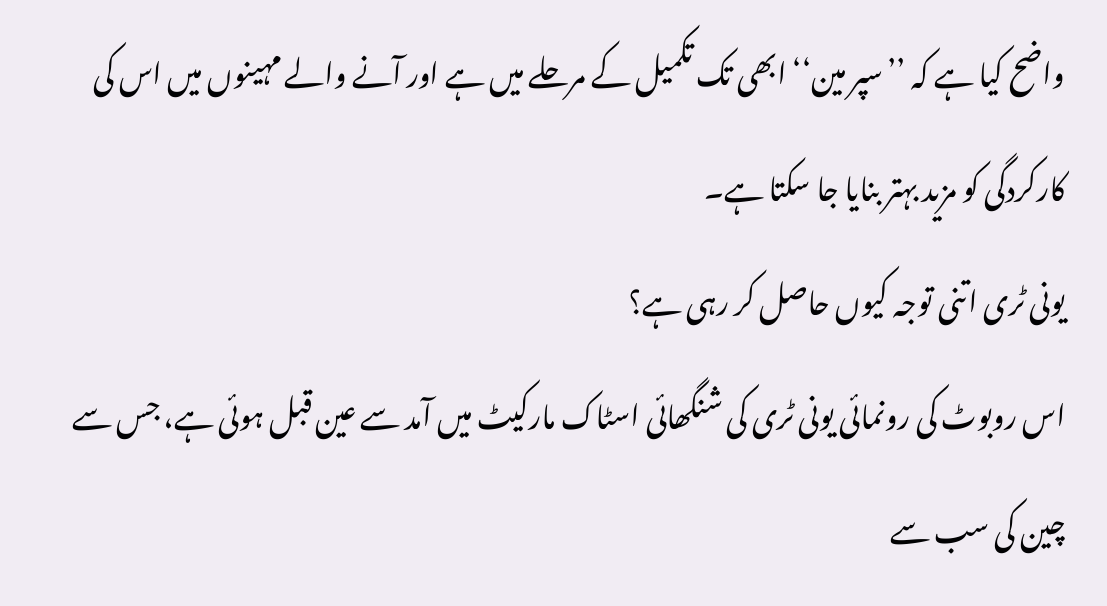واضح کیا ہے کہ ’’سپر مین‘‘ ابھی تک تکمیل کے مرحلے میں ہے اور آنے والے مہینوں میں اس کی کارکردگی کو مزید بہتر بنایا جا سکتا ہے۔
یونی ٹری اتنی توجہ کیوں حاصل کر رہی ہے؟
اس روبوٹ کی رونمائی یونی ٹری کی شنگھائی اسٹاک مارکیٹ میں آمد سے عین قبل ہوئی ہے، جس سے چین کی سب سے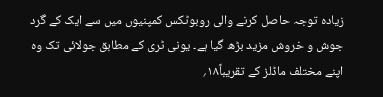زیادہ توجہ حاصل کرنے والی روبوٹکس کمپنیوں میں سے ایک کے گرد جوش و خروش مزید بڑھ گیا ہے۔ یونی ٹری کے مطابق جولائی تک وہ اپنے مختلف ماڈلز کے تقریباً۱۸؍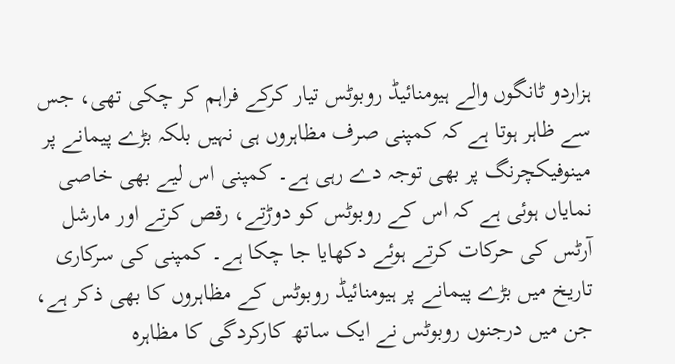ہزاردو ٹانگوں والے ہیومنائیڈ روبوٹس تیار کرکے فراہم کر چکی تھی، جس سے ظاہر ہوتا ہے کہ کمپنی صرف مظاہروں ہی نہیں بلکہ بڑے پیمانے پر مینوفیکچرنگ پر بھی توجہ دے رہی ہے۔ کمپنی اس لیے بھی خاصی نمایاں ہوئی ہے کہ اس کے روبوٹس کو دوڑتے، رقص کرتے اور مارشل آرٹس کی حرکات کرتے ہوئے دکھایا جا چکا ہے۔ کمپنی کی سرکاری تاریخ میں بڑے پیمانے پر ہیومنائیڈ روبوٹس کے مظاہروں کا بھی ذکر ہے، جن میں درجنوں روبوٹس نے ایک ساتھ کارکردگی کا مظاہرہ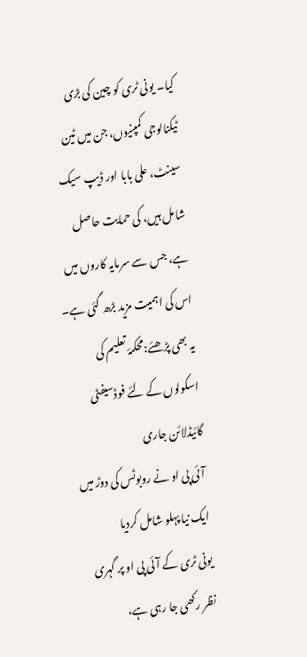کیا۔ یونی ٹری کو چین کی بڑی ٹیکنالوجی کمپنیوں، جن میں ٹین سینٹ، علی بابا اور ڈیپ سیک شامل ہیں، کی حمایت حاصل ہے، جس سے سرمایہ کاروں میں اس کی اہمیت مزید بڑھ گئی ہے۔
یہ بھی پڑھئے:محکمۂ تعلیم کی اسکولوں کے لئے فوڈسیفٹی گائیڈلائن جاری
آئی پی او نے روبوٹس کی دوڑ میں ایک نیا پہلو شامل کردیا
یونی ٹری کے آئی پی او پر گہری نظر رکھی جا رہی ہے،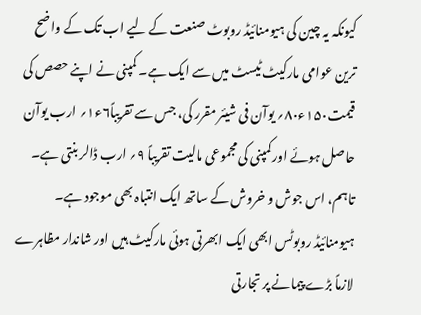کیونکہ یہ چین کی ہیومنائیڈ روبوٹ صنعت کے لیے اب تک کے واضح ترین عوامی مارکیٹ ٹیسٹ میں سے ایک ہے۔ کمپنی نے اپنے حصص کی قیمت۱۵۰ء۸۰؍ یوآن فی شیئر مقرر کی، جس سے تقریباً۶ء۱؍ ارب یوآن حاصل ہوئے اور کمپنی کی مجموعی مالیت تقریباً ۹؍ ارب ڈالر بنتی ہے۔ تاہم، اس جوش و خروش کے ساتھ ایک انتباہ بھی موجود ہے۔ ہیومنائیڈ روبوٹس ابھی ایک ابھرتی ہوئی مارکیٹ ہیں اور شاندار مظاہرے لازماً بڑے پیمانے پر تجارتی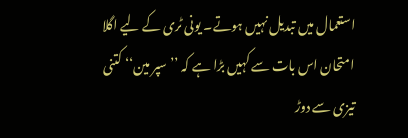استعمال میں تبدیل نہیں ہوتے۔ یونی ٹری کے لیے اگلا امتحان اس بات سے کہیں بڑا ہے کہ ’’سپر مین‘‘ کتنی تیزی سے دوڑ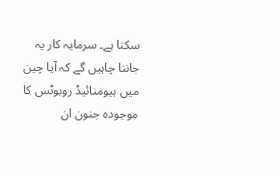سکتا ہے۔ سرمایہ کار یہ جاننا چاہیں گے کہ آیا چین میں ہیومنائیڈ روبوٹس کا موجودہ جنون ان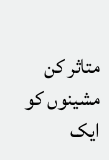متاثر کن مشینوں کو ایک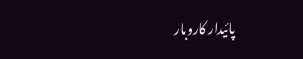پائیدار کاروبار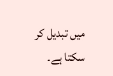میں تبدیل کر سکتا ہے۔